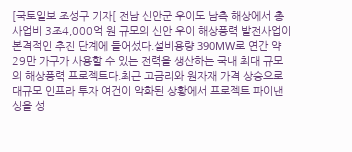[국토일보 조성구 기자[ 전남 신안군 우이도 남측 해상에서 총사업비 3조4,000억 원 규모의 신안 우이 해상풍력 발전사업이 본격적인 추진 단계에 들어섰다.설비용량 390MW로 연간 약 29만 가구가 사용할 수 있는 전력을 생산하는 국내 최대 규모의 해상풍력 프로젝트다.최근 고금리와 원자재 가격 상승으로 대규모 인프라 투자 여건이 악화된 상황에서 프로젝트 파이낸싱을 성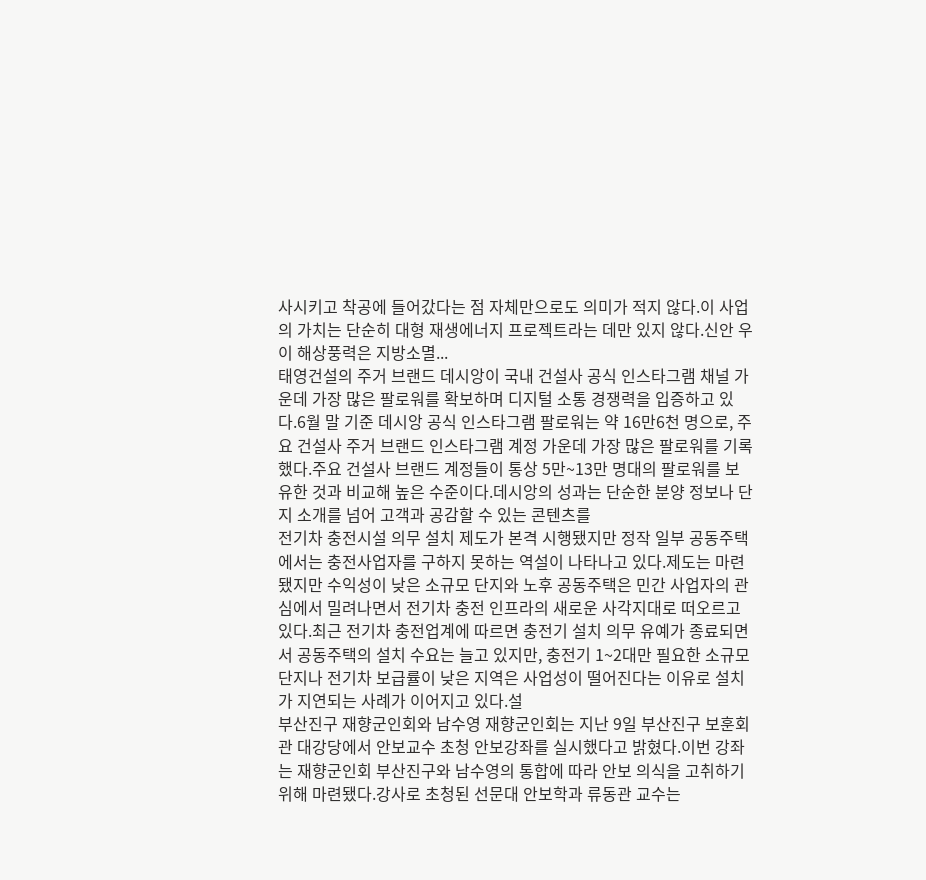사시키고 착공에 들어갔다는 점 자체만으로도 의미가 적지 않다.이 사업의 가치는 단순히 대형 재생에너지 프로젝트라는 데만 있지 않다.신안 우이 해상풍력은 지방소멸...
태영건설의 주거 브랜드 데시앙이 국내 건설사 공식 인스타그램 채널 가운데 가장 많은 팔로워를 확보하며 디지털 소통 경쟁력을 입증하고 있다.6월 말 기준 데시앙 공식 인스타그램 팔로워는 약 16만6천 명으로, 주요 건설사 주거 브랜드 인스타그램 계정 가운데 가장 많은 팔로워를 기록했다.주요 건설사 브랜드 계정들이 통상 5만~13만 명대의 팔로워를 보유한 것과 비교해 높은 수준이다.데시앙의 성과는 단순한 분양 정보나 단지 소개를 넘어 고객과 공감할 수 있는 콘텐츠를
전기차 충전시설 의무 설치 제도가 본격 시행됐지만 정작 일부 공동주택에서는 충전사업자를 구하지 못하는 역설이 나타나고 있다.제도는 마련됐지만 수익성이 낮은 소규모 단지와 노후 공동주택은 민간 사업자의 관심에서 밀려나면서 전기차 충전 인프라의 새로운 사각지대로 떠오르고 있다.최근 전기차 충전업계에 따르면 충전기 설치 의무 유예가 종료되면서 공동주택의 설치 수요는 늘고 있지만, 충전기 1~2대만 필요한 소규모 단지나 전기차 보급률이 낮은 지역은 사업성이 떨어진다는 이유로 설치가 지연되는 사례가 이어지고 있다.설
부산진구 재향군인회와 남수영 재향군인회는 지난 9일 부산진구 보훈회관 대강당에서 안보교수 초청 안보강좌를 실시했다고 밝혔다.이번 강좌는 재향군인회 부산진구와 남수영의 통합에 따라 안보 의식을 고취하기 위해 마련됐다.강사로 초청된 선문대 안보학과 류동관 교수는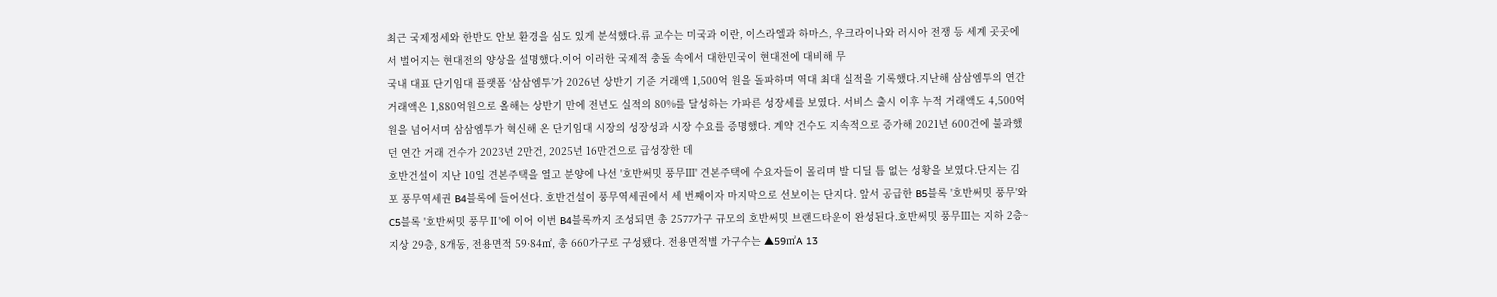최근 국제정세와 한반도 안보 환경을 심도 있게 분석했다.류 교수는 미국과 이란, 이스라엘과 하마스, 우크라이나와 러시아 전쟁 등 세계 곳곳에서 벌어지는 현대전의 양상을 설명했다.이어 이러한 국제적 충돌 속에서 대한민국이 현대전에 대비해 무
국내 대표 단기임대 플랫폼 ‘삼삼엠투’가 2026년 상반기 기준 거래액 1,500억 원을 돌파하며 역대 최대 실적을 기록했다.지난해 삼삼엠투의 연간 거래액은 1,880억원으로 올해는 상반기 만에 전년도 실적의 80%를 달성하는 가파른 성장세를 보였다. 서비스 출시 이후 누적 거래액도 4,500억원을 넘어서며 삼삼엠투가 혁신해 온 단기임대 시장의 성장성과 시장 수요를 증명했다. 계약 건수도 지속적으로 증가해 2021년 600건에 불과했던 연간 거래 건수가 2023년 2만건, 2025년 16만건으로 급성장한 데
호반건설이 지난 10일 견본주택을 열고 분양에 나선 '호반써밋 풍무Ⅲ' 견본주택에 수요자들이 몰리며 발 디딜 틈 없는 성황을 보였다.단지는 김포 풍무역세권 B4블록에 들어선다. 호반건설이 풍무역세권에서 세 번째이자 마지막으로 선보이는 단지다. 앞서 공급한 B5블록 '호반써밋 풍무'와 C5블록 '호반써밋 풍무Ⅱ'에 이어 이번 B4블록까지 조성되면 총 2577가구 규모의 호반써밋 브랜드타운이 완성된다.호반써밋 풍무Ⅲ는 지하 2층~지상 29층, 8개동, 전용면적 59·84㎡, 총 660가구로 구성됐다. 전용면적별 가구수는 ▲59㎡A 13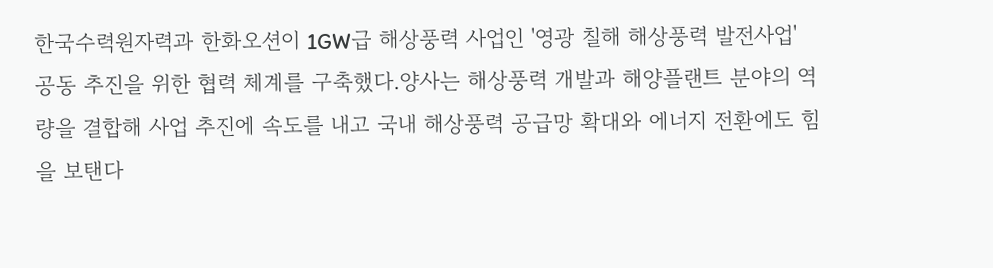한국수력원자력과 한화오션이 1GW급 해상풍력 사업인 '영광 칠해 해상풍력 발전사업' 공동 추진을 위한 협력 체계를 구축했다.양사는 해상풍력 개발과 해양플랜트 분야의 역량을 결합해 사업 추진에 속도를 내고 국내 해상풍력 공급망 확대와 에너지 전환에도 힘을 보탠다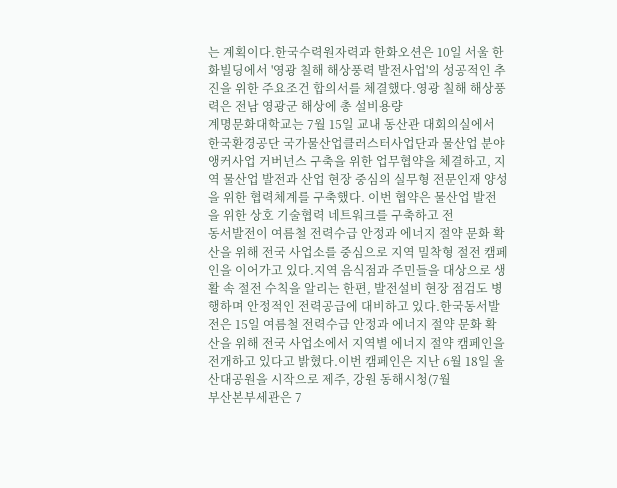는 계획이다.한국수력원자력과 한화오션은 10일 서울 한화빌딩에서 '영광 칠해 해상풍력 발전사업'의 성공적인 추진을 위한 주요조건 합의서를 체결했다.영광 칠해 해상풍력은 전남 영광군 해상에 총 설비용량
계명문화대학교는 7월 15일 교내 동산관 대회의실에서 한국환경공단 국가물산업클러스터사업단과 물산업 분야 앵커사업 거버넌스 구축을 위한 업무협약을 체결하고, 지역 물산업 발전과 산업 현장 중심의 실무형 전문인재 양성을 위한 협력체계를 구축했다. 이번 협약은 물산업 발전을 위한 상호 기술협력 네트워크를 구축하고 전
동서발전이 여름철 전력수급 안정과 에너지 절약 문화 확산을 위해 전국 사업소를 중심으로 지역 밀착형 절전 캠페인을 이어가고 있다.지역 음식점과 주민들을 대상으로 생활 속 절전 수칙을 알리는 한편, 발전설비 현장 점검도 병행하며 안정적인 전력공급에 대비하고 있다.한국동서발전은 15일 여름철 전력수급 안정과 에너지 절약 문화 확산을 위해 전국 사업소에서 지역별 에너지 절약 캠페인을 전개하고 있다고 밝혔다.이번 캠페인은 지난 6월 18일 울산대공원을 시작으로 제주, 강원 동해시청(7월
부산본부세관은 7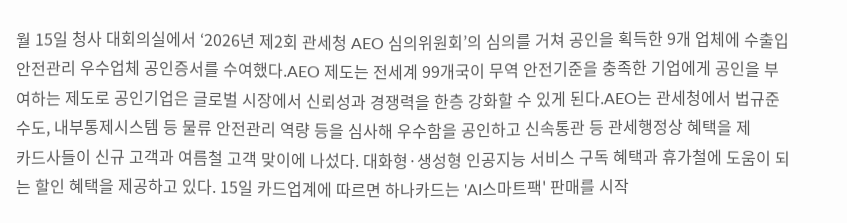월 15일 청사 대회의실에서 ‘2026년 제2회 관세청 AEO 심의위원회’의 심의를 거쳐 공인을 획득한 9개 업체에 수출입 안전관리 우수업체 공인증서를 수여했다.AEO 제도는 전세계 99개국이 무역 안전기준을 충족한 기업에게 공인을 부여하는 제도로 공인기업은 글로벌 시장에서 신뢰성과 경쟁력을 한층 강화할 수 있게 된다.AEO는 관세청에서 법규준수도, 내부통제시스템 등 물류 안전관리 역량 등을 심사해 우수함을 공인하고 신속통관 등 관세행정상 혜택을 제
카드사들이 신규 고객과 여름철 고객 맞이에 나섰다. 대화형·생성형 인공지능 서비스 구독 혜택과 휴가철에 도움이 되는 할인 혜택을 제공하고 있다. 15일 카드업계에 따르면 하나카드는 'AI스마트팩' 판매를 시작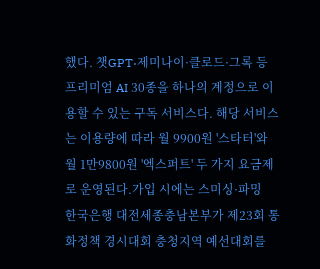했다. 챗GPT·제미나이·클로드·그록 등 프리미엄 AI 30종을 하나의 계정으로 이용할 수 있는 구독 서비스다. 해당 서비스는 이용량에 따라 월 9900원 '스타터'와 월 1만9800원 '엑스퍼트' 두 가지 요금제로 운영된다.가입 시에는 스미싱·파밍
한국은행 대전세종충남본부가 제23회 통화정책 경시대회 충청지역 예선대회를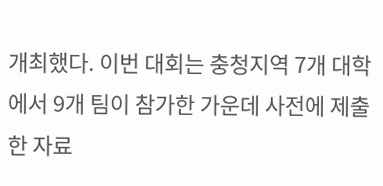개최했다. 이번 대회는 충청지역 7개 대학에서 9개 팀이 참가한 가운데 사전에 제출한 자료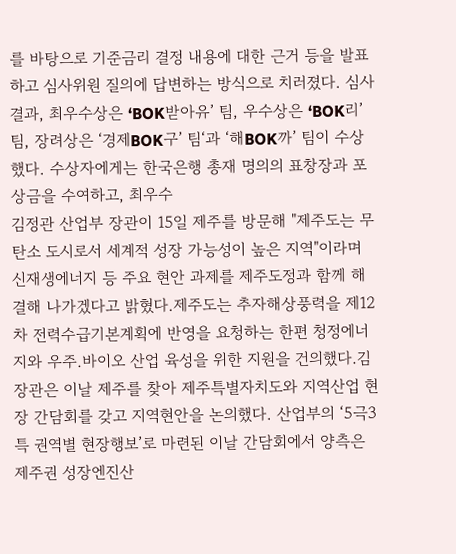를 바탕으로 기준금리 결정 내용에 대한 근거 등을 발표하고 심사위원 질의에 답변하는 방식으로 치러졌다. 심사 결과, 최우수상은 ‘BOK받아유’ 팀, 우수상은 ‘BOK리’ 팀, 장려상은 ‘경제BOK구’ 팀‘과 ‘해BOK까’ 팀이 수상했다. 수상자에게는 한국은행 총재 명의의 표창장과 포상금을 수여하고, 최우수
김정관 산업부 장관이 15일 제주를 방문해 "제주도는 무탄소 도시로서 세계적 성장 가능성이 높은 지역"이라며 신재생에너지 등 주요 현안 과제를 제주도정과 함께 해결해 나가겠다고 밝혔다.제주도는 추자해상풍력을 제12차 전력수급기본계획에 반영을 요청하는 한편 청정에너지와 우주.바이오 산업 육성을 위한 지원을 건의했다.김 장관은 이날 제주를 찾아 제주특별자치도와 지역산업 현장 간담회를 갖고 지역현안을 논의했다. 산업부의 ‘5극3특 권역별 현장행보’로 마련된 이날 간담회에서 양측은 제주권 성장엔진산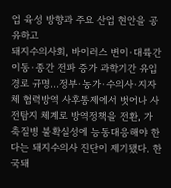업 육성 방향과 주요 산업 현안을 공유하고
돼지수의사회, 바이러스 변이·대륙간 이동·종간 전파 증가 과학기간 유입경로 규명...정부·농가·수의사·지자체 협력방역 사후통제에서 벗어나 사전탐지 체계로 방역정책을 전환, 가축질병 불확실성에 능동대응해야 한다는 돼지수의사 진단이 제기됐다. 한국돼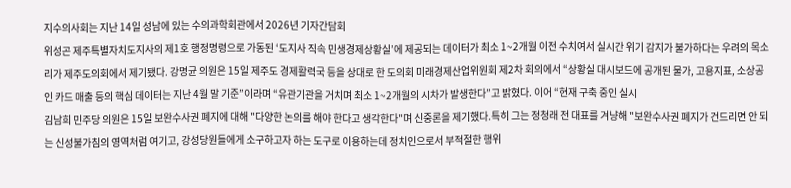지수의사회는 지난 14일 성남에 있는 수의과학회관에서 2026년 기자간담회
위성곤 제주특별자치도지사의 제1호 행정명령으로 가동된 ‘도지사 직속 민생경제상황실’에 제공되는 데이터가 최소 1~2개월 이전 수치여서 실시간 위기 감지가 불가하다는 우려의 목소리가 제주도의회에서 제기됐다. 강명균 의원은 15일 제주도 경제활력국 등을 상대로 한 도의회 미래경제산업위원회 제2차 회의에서 “상황실 대시보드에 공개된 물가, 고용지표, 소상공인 카드 매출 등의 핵심 데이터는 지난 4월 말 기준”이라며 “유관기관을 거치며 최소 1~2개월의 시차가 발생한다”고 밝혔다. 이어 “현재 구축 중인 실시
김남희 민주당 의원은 15일 보완수사권 폐지에 대해 "다양한 논의를 해야 한다고 생각한다"며 신중론을 제기했다.특히 그는 정청래 전 대표를 겨냥해 "보완수사권 폐지가 건드리면 안 되는 신성불가침의 영역처럼 여기고, 강성당원들에게 소구하고자 하는 도구로 이용하는데 정치인으로서 부적절한 행위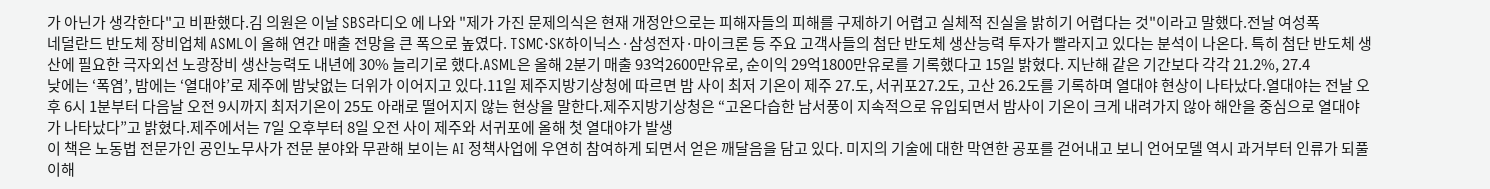가 아닌가 생각한다"고 비판했다.김 의원은 이날 SBS라디오 에 나와 "제가 가진 문제의식은 현재 개정안으로는 피해자들의 피해를 구제하기 어렵고 실체적 진실을 밝히기 어렵다는 것"이라고 말했다.전날 여성폭
네덜란드 반도체 장비업체 ASML이 올해 연간 매출 전망을 큰 폭으로 높였다. TSMC·SK하이닉스·삼성전자·마이크론 등 주요 고객사들의 첨단 반도체 생산능력 투자가 빨라지고 있다는 분석이 나온다. 특히 첨단 반도체 생산에 필요한 극자외선 노광장비 생산능력도 내년에 30% 늘리기로 했다.ASML은 올해 2분기 매출 93억2600만유로, 순이익 29억1800만유로를 기록했다고 15일 밝혔다. 지난해 같은 기간보다 각각 21.2%, 27.4
낮에는 ‘폭염’, 밤에는 ‘열대야’로 제주에 밤낮없는 더위가 이어지고 있다.11일 제주지방기상청에 따르면 밤 사이 최저 기온이 제주 27.도, 서귀포27.2도, 고산 26.2도를 기록하며 열대야 현상이 나타났다.열대야는 전날 오후 6시 1분부터 다음날 오전 9시까지 최저기온이 25도 아래로 떨어지지 않는 현상을 말한다.제주지방기상청은 “고온다습한 남서풍이 지속적으로 유입되면서 밤사이 기온이 크게 내려가지 않아 해안을 중심으로 열대야가 나타났다”고 밝혔다.제주에서는 7일 오후부터 8일 오전 사이 제주와 서귀포에 올해 첫 열대야가 발생
이 책은 노동법 전문가인 공인노무사가 전문 분야와 무관해 보이는 AI 정책사업에 우연히 참여하게 되면서 얻은 깨달음을 담고 있다. 미지의 기술에 대한 막연한 공포를 걷어내고 보니 언어모델 역시 과거부터 인류가 되풀이해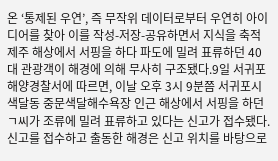온 ‘통제된 우연’, 즉 무작위 데이터로부터 우연히 아이디어를 찾아 이를 작성-저장-공유하면서 지식을 축적
제주 해상에서 서핑을 하다 파도에 밀려 표류하던 40대 관광객이 해경에 의해 무사히 구조됐다.9일 서귀포해양경찰서에 따르면, 이날 오후 3시 9분쯤 서귀포시 색달동 중문색달해수욕장 인근 해상에서 서핑을 하던 ㄱ씨가 조류에 밀려 표류하고 있다는 신고가 접수됐다.신고를 접수하고 출동한 해경은 신고 위치를 바탕으로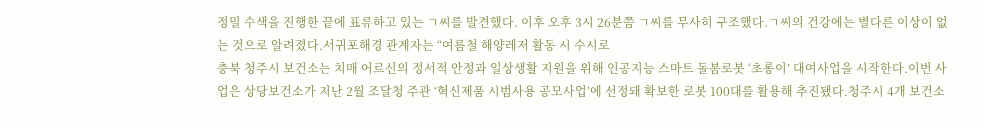정밀 수색을 진행한 끝에 표류하고 있는 ㄱ씨를 발견했다. 이후 오후 3시 26분쯤 ㄱ씨를 무사히 구조했다.ㄱ씨의 건강에는 별다른 이상이 없는 것으로 알려졌다.서귀포해경 관계자는 “여름철 해양레저 활동 시 수시로
충북 청주시 보건소는 치매 어르신의 정서적 안정과 일상생활 지원을 위해 인공지능 스마트 돌봄로봇 ‘초롱이’ 대여사업을 시작한다.이번 사업은 상당보건소가 지난 2월 조달청 주관 ‘혁신제품 시범사용 공모사업’에 선정돼 확보한 로봇 100대를 활용해 추진됐다.청주시 4개 보건소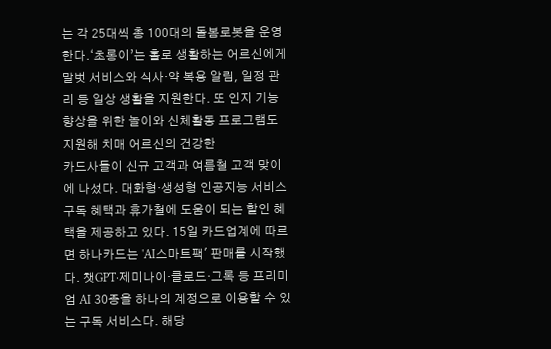는 각 25대씩 총 100대의 돌봄로봇을 운영한다.‘초롱이’는 홀로 생활하는 어르신에게 말벗 서비스와 식사·약 복용 알림, 일정 관리 등 일상 생활을 지원한다. 또 인지 기능 향상을 위한 놀이와 신체활동 프로그램도 지원해 치매 어르신의 건강한
카드사들이 신규 고객과 여름철 고객 맞이에 나섰다. 대화형·생성형 인공지능 서비스 구독 혜택과 휴가철에 도움이 되는 할인 혜택을 제공하고 있다. 15일 카드업계에 따르면 하나카드는 'AI스마트팩' 판매를 시작했다. 챗GPT·제미나이·클로드·그록 등 프리미엄 AI 30종을 하나의 계정으로 이용할 수 있는 구독 서비스다. 해당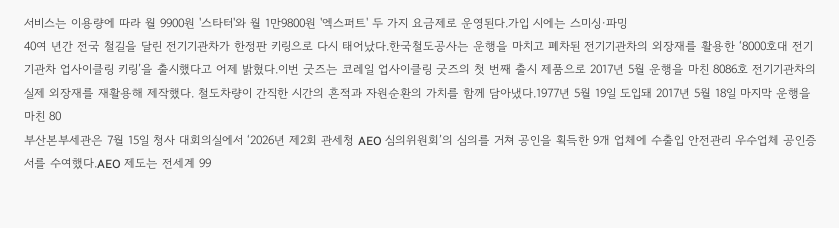서비스는 이용량에 따라 월 9900원 '스타터'와 월 1만9800원 '엑스퍼트' 두 가지 요금제로 운영된다.가입 시에는 스미싱·파밍
40여 년간 전국 철길을 달린 전기기관차가 한정판 키링으로 다시 태어났다.한국철도공사는 운행을 마치고 폐차된 전기기관차의 외장재를 활용한 ‘8000호대 전기기관차 업사이클링 키링’을 출시했다고 어제 밝혔다.이번 굿즈는 코레일 업사이클링 굿즈의 첫 번째 출시 제품으로 2017년 5월 운행을 마친 8086호 전기기관차의 실제 외장재를 재활용해 제작했다. 철도차량이 간직한 시간의 흔적과 자원순환의 가치를 함께 담아냈다.1977년 5월 19일 도입돼 2017년 5월 18일 마지막 운행을 마친 80
부산본부세관은 7월 15일 청사 대회의실에서 ‘2026년 제2회 관세청 AEO 심의위원회’의 심의를 거쳐 공인을 획득한 9개 업체에 수출입 안전관리 우수업체 공인증서를 수여했다.AEO 제도는 전세계 99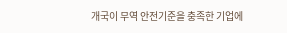개국이 무역 안전기준을 충족한 기업에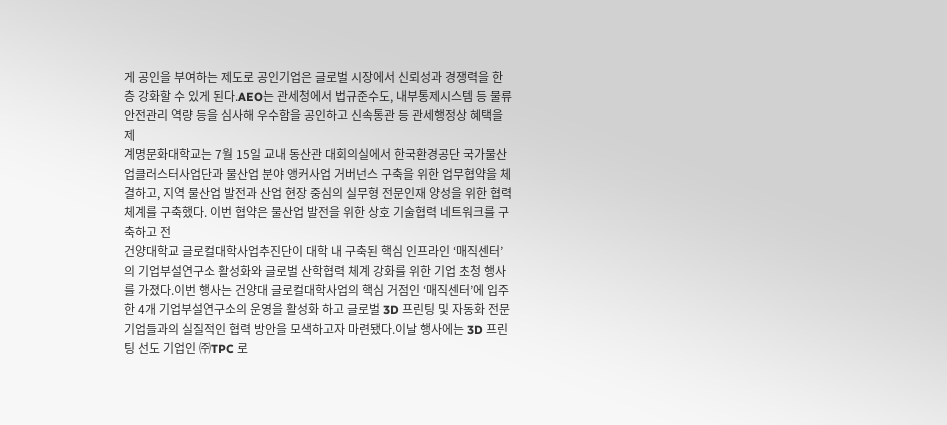게 공인을 부여하는 제도로 공인기업은 글로벌 시장에서 신뢰성과 경쟁력을 한층 강화할 수 있게 된다.AEO는 관세청에서 법규준수도, 내부통제시스템 등 물류 안전관리 역량 등을 심사해 우수함을 공인하고 신속통관 등 관세행정상 혜택을 제
계명문화대학교는 7월 15일 교내 동산관 대회의실에서 한국환경공단 국가물산업클러스터사업단과 물산업 분야 앵커사업 거버넌스 구축을 위한 업무협약을 체결하고, 지역 물산업 발전과 산업 현장 중심의 실무형 전문인재 양성을 위한 협력체계를 구축했다. 이번 협약은 물산업 발전을 위한 상호 기술협력 네트워크를 구축하고 전
건양대학교 글로컬대학사업추진단이 대학 내 구축된 핵심 인프라인 ‘매직센터’의 기업부설연구소 활성화와 글로벌 산학협력 체계 강화를 위한 기업 초청 행사를 가졌다.이번 행사는 건양대 글로컬대학사업의 핵심 거점인 ‘매직센터’에 입주한 4개 기업부설연구소의 운영을 활성화 하고 글로벌 3D 프린팅 및 자동화 전문 기업들과의 실질적인 협력 방안을 모색하고자 마련됐다.이날 행사에는 3D 프린팅 선도 기업인 ㈜TPC 로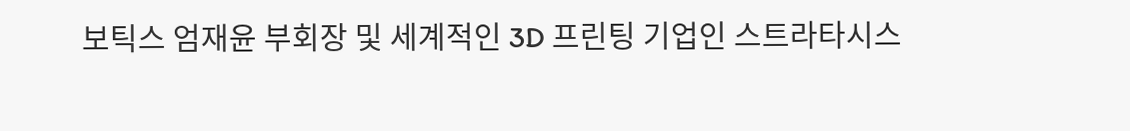보틱스 엄재윤 부회장 및 세계적인 3D 프린팅 기업인 스트라타시스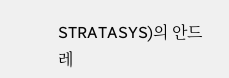STRATASYS)의 안드레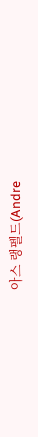아스 랭펠드(Andre